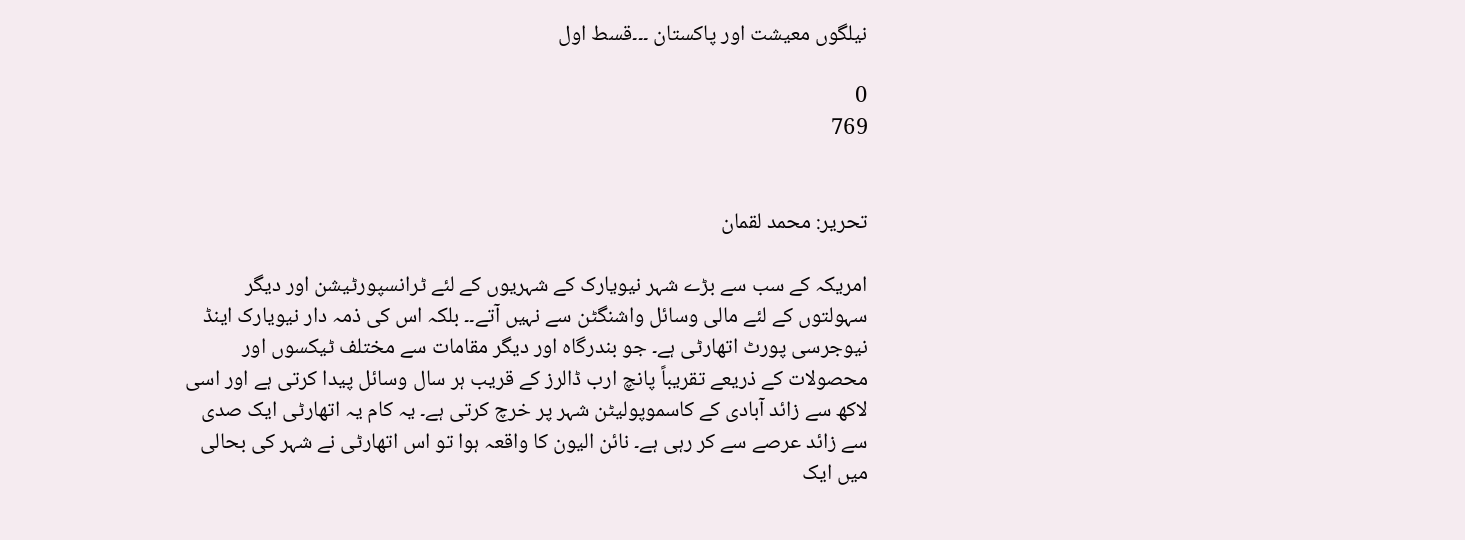نیلگوں معیشت اور پاکستان ۔۔۔قسط اول

0
769


تحریر: محمد لقمان

امریکہ کے سب سے بڑے شہر نیویارک کے شہریوں کے لئے ٹرانسپورٹیشن اور دیگر سہولتوں کے لئے مالی وسائل واشنگٹن سے نہیں آتے۔۔ بلکہ اس کی ذمہ دار نیویارک اینڈ نیوجرسی پورٹ اتھارٹی ہے۔ جو بندرگاہ اور دیگر مقامات سے مختلف ٹیکسوں اور محصولات کے ذریعے تقریباً پانچ ارب ڈالرز کے قریب ہر سال وسائل پیدا کرتی ہے اور اسی لاکھ سے زائد آبادی کے کاسموپولیٹن شہر پر خرچ کرتی ہے۔ یہ کام یہ اتھارٹی ایک صدی سے زائد عرصے سے کر رہی ہے۔ نائن الیون کا واقعہ ہوا تو اس اتھارٹی نے شہر کی بحالی میں ایک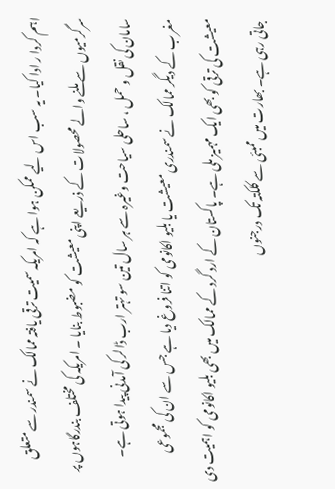اہم کردا ر ادا کیا۔ یہ سب اس لیے ممکن ہوا ہے کہ امریکہ سمیت ترقی یافتہ ممالک نے سمندر سے متعلق سرگرمیوں سے ملنے والے محصولات کے ذریعے اپنی معیشت کو مضبوط بنایا ۔ امریکہ کی مختلف بندرگاہوں پر سامان کی نقل و حمل ، ساحلی سیاحت وغیرہ سے ہر سال تین سو تہتر ارب ڈالر کی آمدنی پیدا ہوتی ہے۔ مغرب کے دیگر ممالک نے سمندری معیشت یا بلیو اکانومی کو اتنا فروغ دیا ہے جس سے ان کی مجموعی معیشت کی ترقی کو بھی ایک مہمیز ملی ہے۔ پاکستان کے ارد گرد کے ممالک میں بھی بلیو اکانومی کو اہمیت دی جاتی رہی ہے۔ بھارت میں ممبئی سے کلکتہ تک درجنوں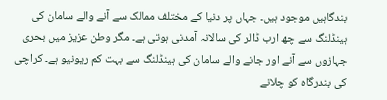بندگاہیں موجود ہیں۔ جہاں پر دنیا کے مختلف ممالک سے آنے والے سامان کی ہینڈلنگ سے چھ ارب ڈالر کی سالانہ آمدنی ہوتی ہے۔ مگر وطن عزیز میں بحری جہازوں سے آنے اور جانے والے سامان کی ہینڈلنگ سے بہت کم ریونیو ہے۔ کراچی کی بندرگاہ کو چلانے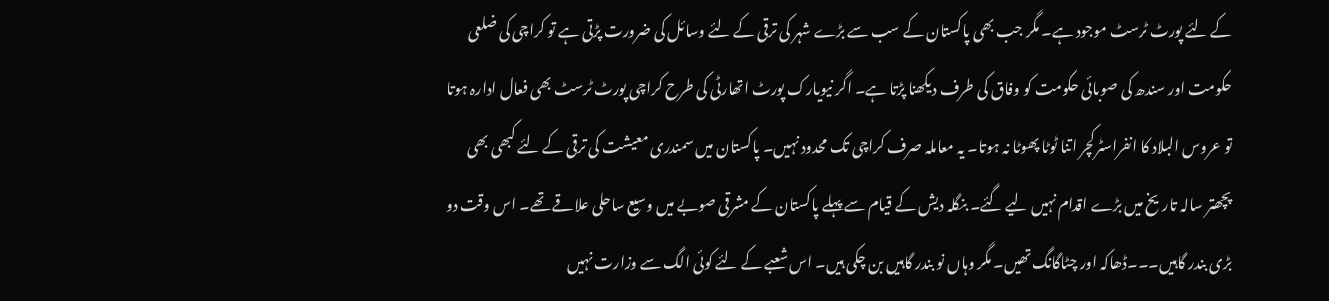کے لئے پورٹ ٹرسٹ موجود ہے۔ مگر جب بھی پاکستان کے سب سے بڑے شہر کی ترقی کے لئے وسائل کی ضرورت پڑتی ہے تو کراچی کی ضلعی حکومت اور سندھ کی صوبائی حکومت کو وفاق کی طرف دیکھنا پڑتا ہے۔ اگر نیویارک پورٹ اتھارٹی کی طرح کراچی پورٹ ٹرسٹ بھی فعال ادارہ ہوتا تو عروس البلاد کا انفراسٹرکچر اتنا ٹوٹا پھوٹا نہ ہوتا۔ یہ معاملہ صرف کراچی تک محدود نہیں۔ پاکستان میں سمندری معیشت کی ترقی کے لئے کبھی بھی پچھتر سالہ تاریخ میں بڑے اقدام نہیں لیے گئے۔ بنگلہ دیش کے قیام سے پہلے پاکستان کے مشرقی صوبے میں وسیع ساحلی علاقے تھے۔ اس وقت دو بڑی بندر گاہیں۔۔۔ڈھاکہ اور چٹاگانگ تھیں۔ مگر وہاں نو بندر گاہیں بن چکی ہیں۔ اس شعبے کے لئے کوئی الگ سے وزارت نہیں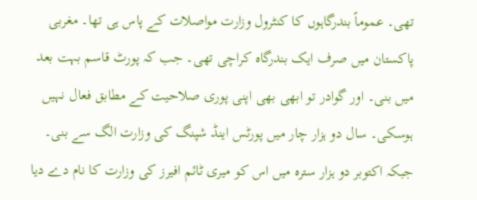تھی۔ عموماً بندرگاہوں کا کنٹرول وزارت مواصلات کے پاس ہی تھا۔ مغربی پاکستان میں صرف ایک بندرگاہ کراچی تھی۔ جب کہ پورٹ قاسم بہت بعد میں بنی۔ اور گوادر تو ابھی بھی اپنی پوری صلاحیت کے مطابق فعال نہیں ہوسکی۔ سال دو ہزار چار میں پورٹس اینڈ شپنگ کی وزارت الگ سے بنی۔ جبکہ اکتوبر دو ہزار سترہ میں اس کو میری ٹائم افیرز کی وزارت کا نام دے دیا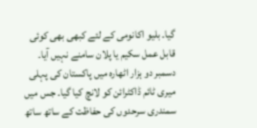گیا۔ بلیو اکانومی کے لئے کبھی بھی کوئی قابل عمل سکیم یا پلان سامنے نہیں آیا۔ دسمبر دو ہزار اٹھارہ میں پاکستان کی پہلی میری ٹائم ڈاکٹرائن کو لانچ کیا گیا۔ جس میں سمندری سرحدوں کی حفاظت کے ساتھ ساتھ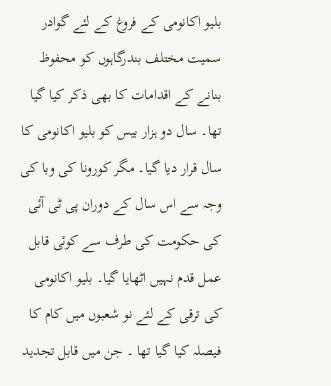بلیو اکانومی کے فروغ کے لئے گوادر سمیت مختلف بندرگاہوں کو محفوظ بنانے کے اقدامات کا بھی ذکر کیا گیا تھا۔ سال دو ہزار بیس کو بلیو اکانومی کا سال قرار دیا گیا۔ مگر کورونا کی وبا کی وجہ سے اس سال کے دوران پی ٹی آئی کی حکومت کی طرف سے کوئی قابل عمل قدم نہیں اٹھایا گیا۔ بلیو اکانومی کی ترقی کے لئے نو شعبوں میں کام کا فیصلہ کیا گیا تھا ۔ جن میں قابل تجدید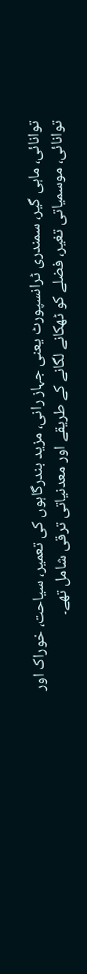توانائی، ماہی گیر، سمندری ٹرانسپورٹ یعنی جہاز رانی، مزید بندرگاہوں کی تعمیر، سیاحت، خوراک اور توانائی، موسمیاتی تغیر، فضلے کو ٹھکانے لگانے کے طریقے اور معدنیاتی ترقی شامل تھے۔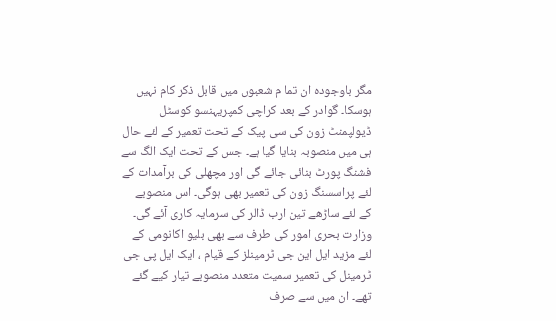مگر باوجودہ ان تما م شعبوں میں قابل ذکر کام نہیں ہوسکا۔ گوادر کے بعد کراچی کمپریہنسو کوسٹل ڈیولپمنٹ زون کی سی پیک کے تحت تعمیر کے لئے حال ہی میں منصوبہ بنایا گیا ہے۔ جس کے تحت ایک الگ سے فشنگ پورٹ بنائی جائے گی اور مچھلی کی برآمدات کے لئے پراسسنگ زون کی تعمیر بھی ہوگی۔ اس منصوبے کے لئے ساڑھے تین ارب ڈالر کی سرمایہ کاری آئے گی۔ وزارت بحری امور کی طرف سے بھی بلیو اکانومی کے لئے مزید ایل این جی ٹرمینلز کے قیام ، ایک ایل پی جی ٹرمینل کی تعمیر سمیت متعدد منصوبے تیار کیے گئے تھے۔ ان میں سے صرف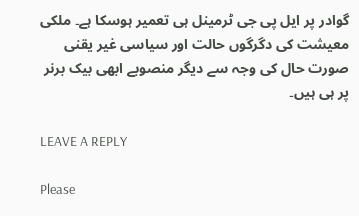گوادر پر ایل پی جی ٹرمینل ہی تعمیر ہوسکا ہے۔ ملکی معیشت کی دگرگوں حالت اور سیاسی غیر یقنی صورت حال کی وجہ سے دیگر منصوبے ابھی بیک برنر پر ہی ہیں۔

LEAVE A REPLY

Please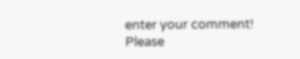enter your comment!
Please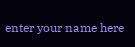enter your name here